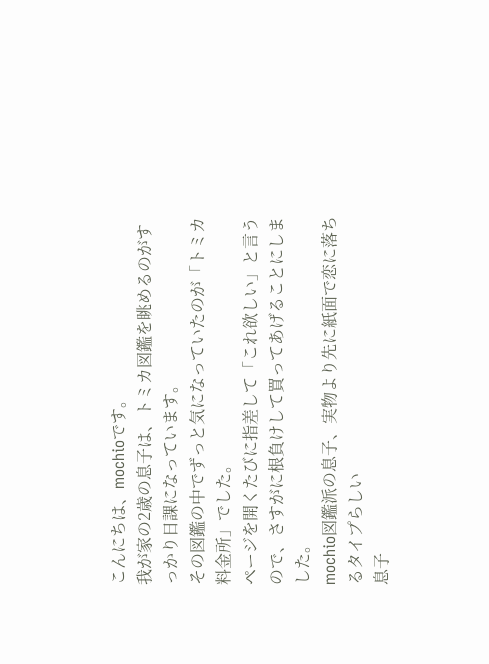こんにちは、mochioです。
我が家の2歳の息子は、トミカ図鑑を眺めるのがすっかり日課になっています。
その図鑑の中でずっと気になっていたのが「トミカ料金所」でした。
ページを開くたびに指差して「これ欲しい」と言うので、さすがに根負けして買ってあげることにしました。
mochio図鑑派の息子、実物より先に紙面で恋に落ちるタイプらしい
息子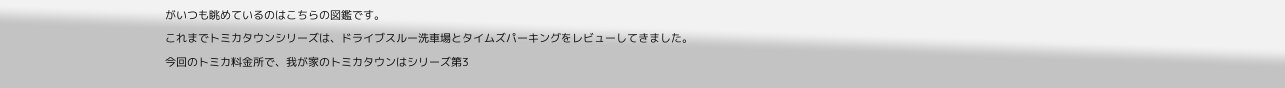がいつも眺めているのはこちらの図鑑です。
これまでトミカタウンシリーズは、ドライブスルー洗車場とタイムズパーキングをレビューしてきました。
今回のトミカ料金所で、我が家のトミカタウンはシリーズ第3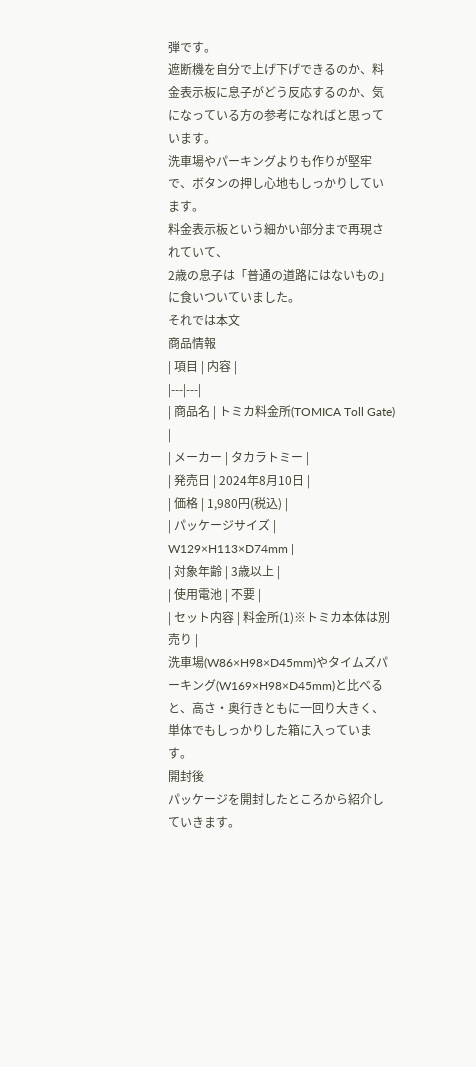弾です。
遮断機を自分で上げ下げできるのか、料金表示板に息子がどう反応するのか、気になっている方の参考になればと思っています。
洗車場やパーキングよりも作りが堅牢で、ボタンの押し心地もしっかりしています。
料金表示板という細かい部分まで再現されていて、
2歳の息子は「普通の道路にはないもの」に食いついていました。
それでは本文
商品情報
| 項目 | 内容 |
|---|---|
| 商品名 | トミカ料金所(TOMICA Toll Gate) |
| メーカー | タカラトミー |
| 発売日 | 2024年8月10日 |
| 価格 | 1,980円(税込) |
| パッケージサイズ | W129×H113×D74mm |
| 対象年齢 | 3歳以上 |
| 使用電池 | 不要 |
| セット内容 | 料金所(1)※トミカ本体は別売り |
洗車場(W86×H98×D45mm)やタイムズパーキング(W169×H98×D45mm)と比べると、高さ・奥行きともに一回り大きく、単体でもしっかりした箱に入っています。
開封後
パッケージを開封したところから紹介していきます。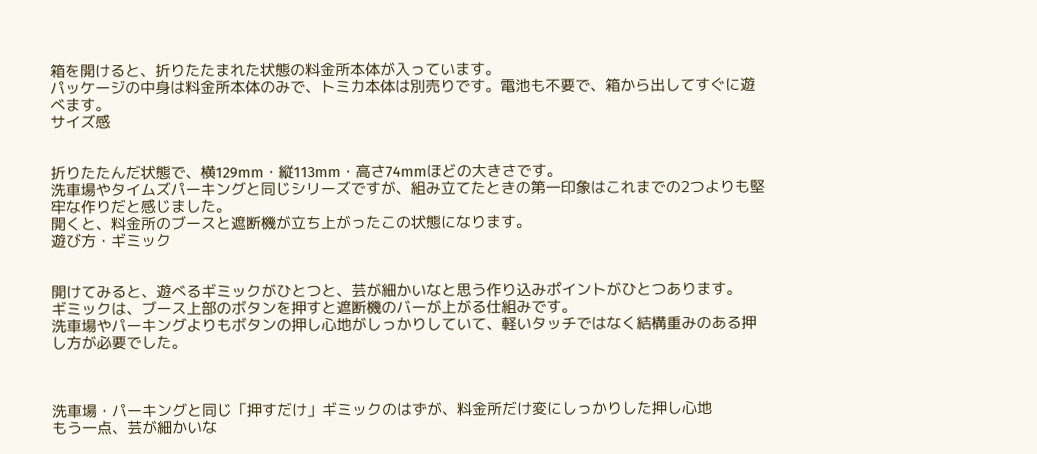箱を開けると、折りたたまれた状態の料金所本体が入っています。
パッケージの中身は料金所本体のみで、トミカ本体は別売りです。電池も不要で、箱から出してすぐに遊べます。
サイズ感


折りたたんだ状態で、横129mm・縦113mm・高さ74mmほどの大きさです。
洗車場やタイムズパーキングと同じシリーズですが、組み立てたときの第一印象はこれまでの2つよりも堅牢な作りだと感じました。
開くと、料金所のブースと遮断機が立ち上がったこの状態になります。
遊び方・ギミック


開けてみると、遊べるギミックがひとつと、芸が細かいなと思う作り込みポイントがひとつあります。
ギミックは、ブース上部のボタンを押すと遮断機のバーが上がる仕組みです。
洗車場やパーキングよりもボタンの押し心地がしっかりしていて、軽いタッチではなく結構重みのある押し方が必要でした。



洗車場・パーキングと同じ「押すだけ」ギミックのはずが、料金所だけ変にしっかりした押し心地
もう一点、芸が細かいな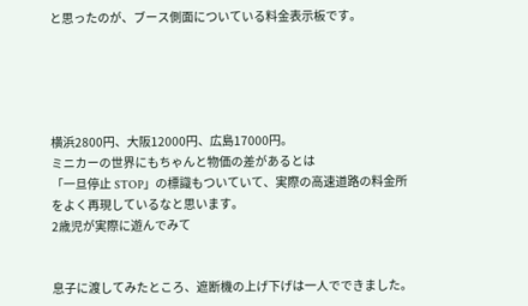と思ったのが、ブース側面についている料金表示板です。





横浜2800円、大阪12000円、広島17000円。
ミニカーの世界にもちゃんと物価の差があるとは
「一旦停止 STOP」の標識もついていて、実際の高速道路の料金所をよく再現しているなと思います。
2歳児が実際に遊んでみて


息子に渡してみたところ、遮断機の上げ下げは一人でできました。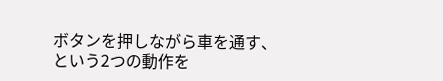ボタンを押しながら車を通す、という2つの動作を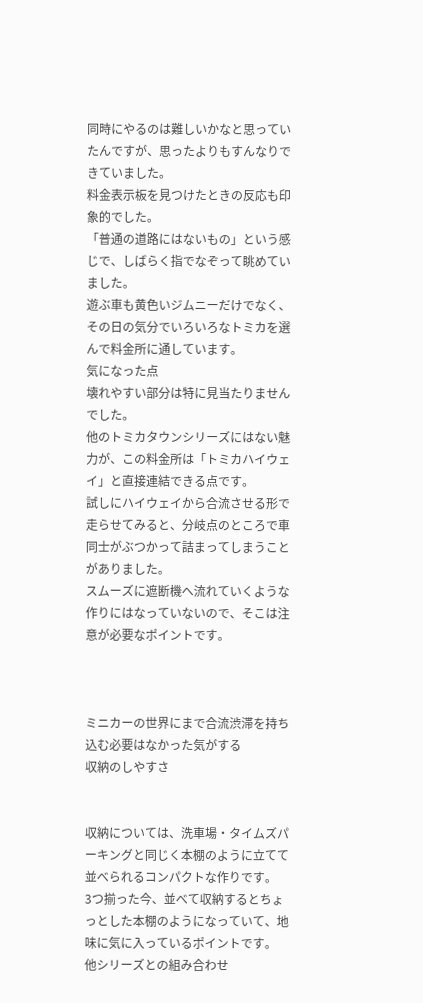同時にやるのは難しいかなと思っていたんですが、思ったよりもすんなりできていました。
料金表示板を見つけたときの反応も印象的でした。
「普通の道路にはないもの」という感じで、しばらく指でなぞって眺めていました。
遊ぶ車も黄色いジムニーだけでなく、その日の気分でいろいろなトミカを選んで料金所に通しています。
気になった点
壊れやすい部分は特に見当たりませんでした。
他のトミカタウンシリーズにはない魅力が、この料金所は「トミカハイウェイ」と直接連結できる点です。
試しにハイウェイから合流させる形で走らせてみると、分岐点のところで車同士がぶつかって詰まってしまうことがありました。
スムーズに遮断機へ流れていくような作りにはなっていないので、そこは注意が必要なポイントです。



ミニカーの世界にまで合流渋滞を持ち込む必要はなかった気がする
収納のしやすさ


収納については、洗車場・タイムズパーキングと同じく本棚のように立てて並べられるコンパクトな作りです。
3つ揃った今、並べて収納するとちょっとした本棚のようになっていて、地味に気に入っているポイントです。
他シリーズとの組み合わせ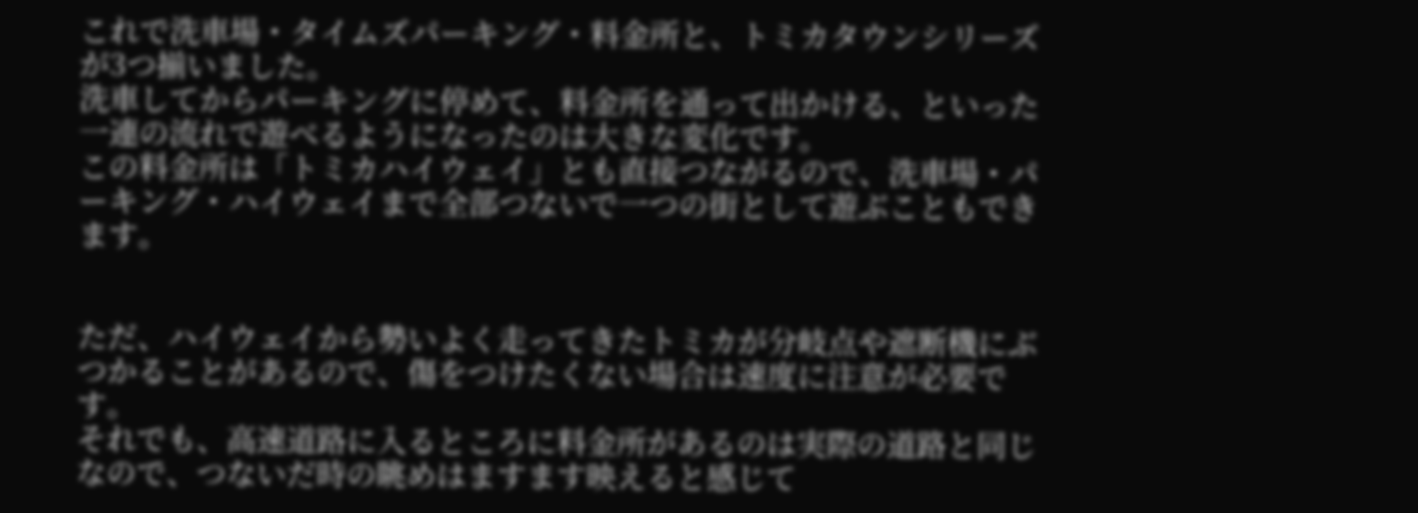これで洗車場・タイムズパーキング・料金所と、トミカタウンシリーズが3つ揃いました。
洗車してからパーキングに停めて、料金所を通って出かける、といった一連の流れで遊べるようになったのは大きな変化です。
この料金所は「トミカハイウェイ」とも直接つながるので、洗車場・パーキング・ハイウェイまで全部つないで一つの街として遊ぶこともできます。


ただ、ハイウェイから勢いよく走ってきたトミカが分岐点や遮断機にぶつかることがあるので、傷をつけたくない場合は速度に注意が必要です。
それでも、高速道路に入るところに料金所があるのは実際の道路と同じなので、つないだ時の眺めはますます映えると感じて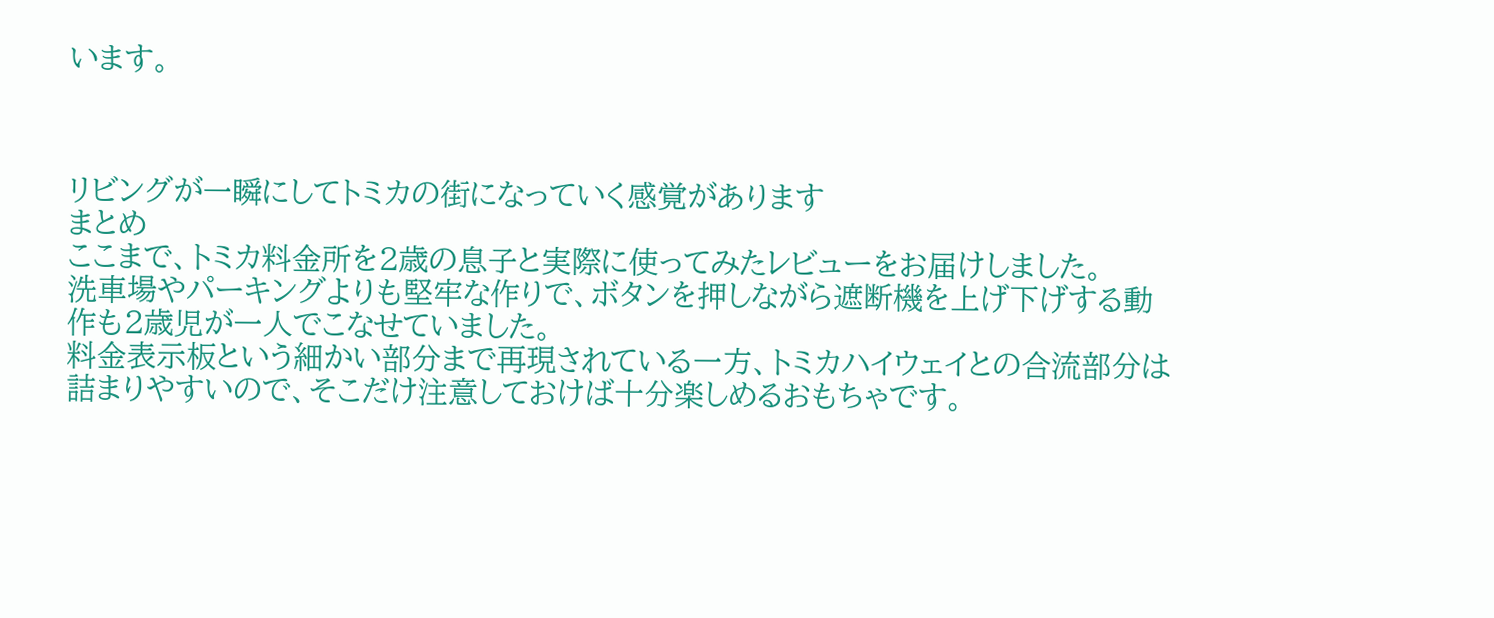います。



リビングが一瞬にしてトミカの街になっていく感覚があります
まとめ
ここまで、トミカ料金所を2歳の息子と実際に使ってみたレビューをお届けしました。
洗車場やパーキングよりも堅牢な作りで、ボタンを押しながら遮断機を上げ下げする動作も2歳児が一人でこなせていました。
料金表示板という細かい部分まで再現されている一方、トミカハイウェイとの合流部分は詰まりやすいので、そこだけ注意しておけば十分楽しめるおもちゃです。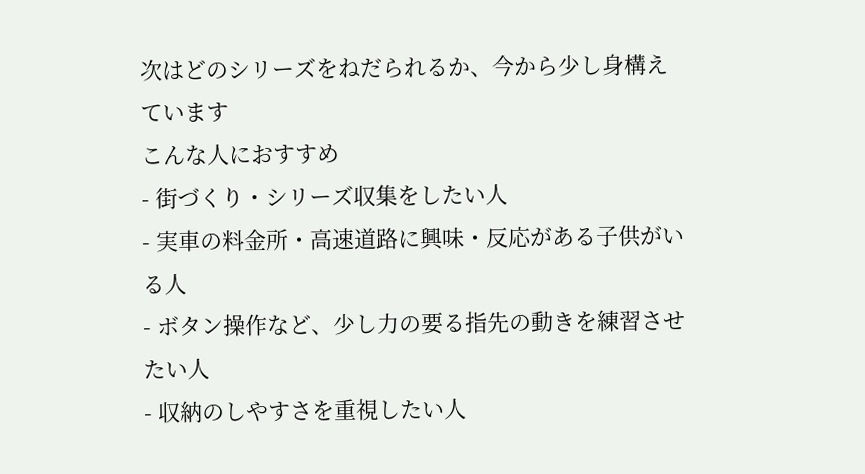次はどのシリーズをねだられるか、今から少し身構えています
こんな人におすすめ
- 街づくり・シリーズ収集をしたい人
- 実車の料金所・高速道路に興味・反応がある子供がいる人
- ボタン操作など、少し力の要る指先の動きを練習させたい人
- 収納のしやすさを重視したい人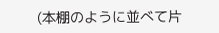(本棚のように並べて片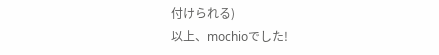付けられる)
以上、mochioでした!